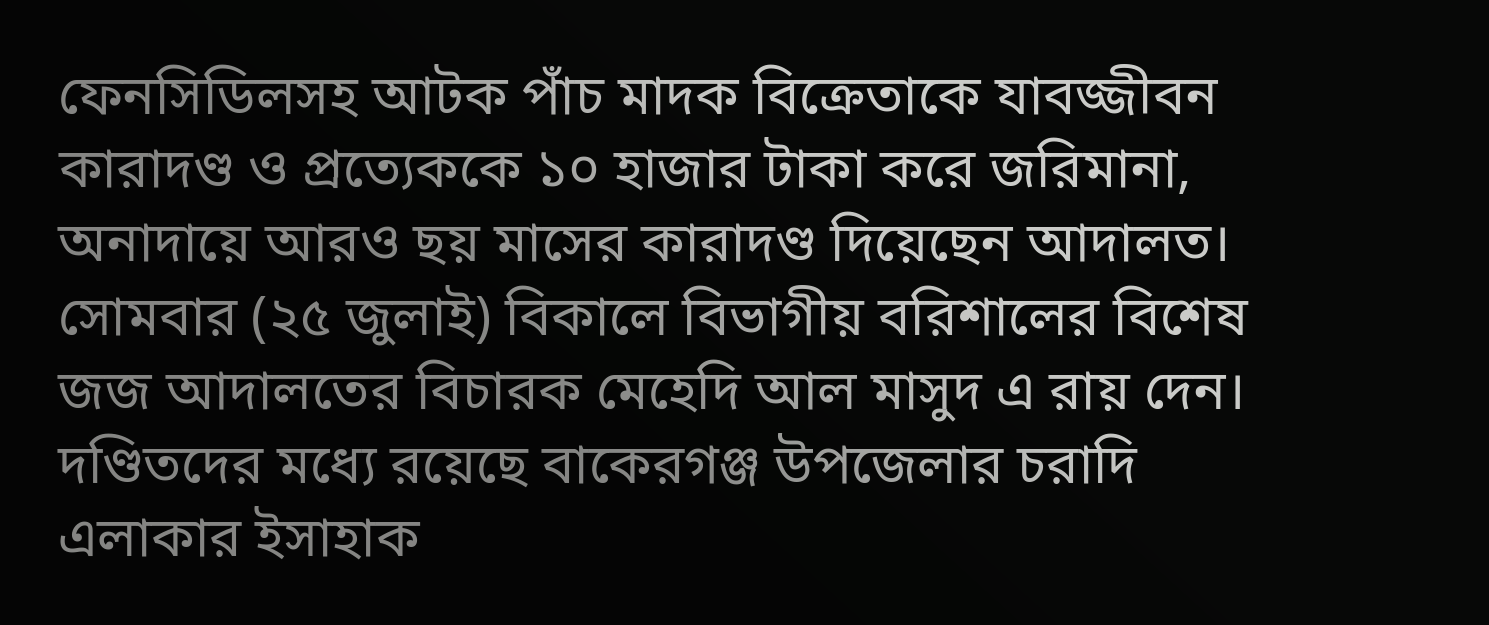ফেনসিডিলসহ আটক পাঁচ মাদক বিক্রেতাকে যাবজ্জীবন কারাদণ্ড ও প্রত্যেককে ১০ হাজার টাকা করে জরিমানা, অনাদায়ে আরও ছয় মাসের কারাদণ্ড দিয়েছেন আদালত। সোমবার (২৫ জুলাই) বিকালে বিভাগীয় বরিশালের বিশেষ জজ আদালতের বিচারক মেহেদি আল মাসুদ এ রায় দেন।
দণ্ডিতদের মধ্যে রয়েছে বাকেরগঞ্জ উপজেলার চরাদি এলাকার ইসাহাক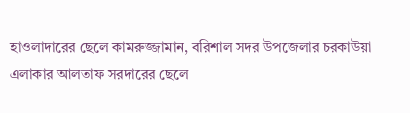হাওলাদারের ছেলে কামরুজ্জামান, বরিশাল সদর উপজেলার চরকাউয়া এলাকার আলতাফ সরদারের ছেলে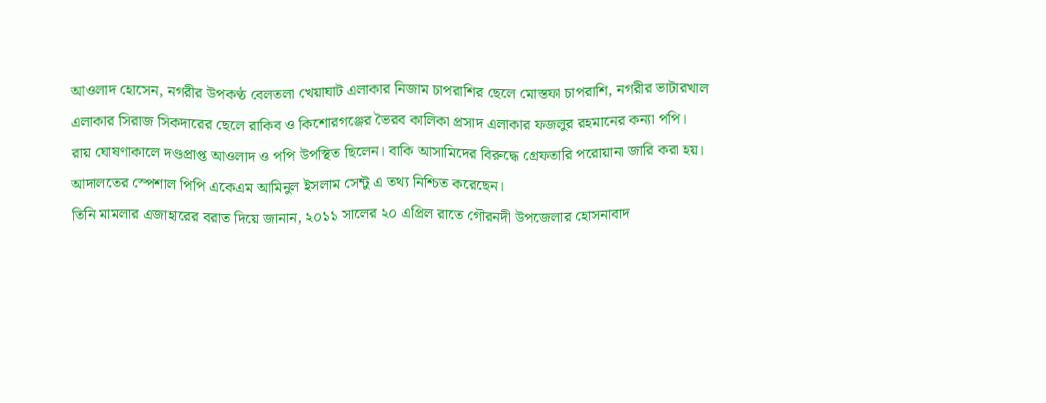আওলাদ হোসেন, নগরীর উপকণ্ঠ বেলতলা খেয়াঘাট এলাকার নিজাম চাপরাশির ছেলে মোস্তফা চাপরাশি, নগরীর ভাটারখাল এলাকার সিরাজ সিকদারের ছেলে রাকিব ও কিশোরগঞ্জের ভৈরব কালিকা প্রসাদ এলাকার ফজলুর রহমানের কন্যা পপি।
রায় ঘোষণাকালে দণ্ডপ্রাপ্ত আওলাদ ও পপি উপস্থিত ছিলেন। বাকি আসামিদের বিরুদ্ধে গ্রেফতারি পরোয়ানা জারি করা হয়।
আদালতের স্পেশাল পিপি একেএম আমিনুল ইসলাম সেন্টু এ তথ্য নিশ্চিত করেছেন।
তিনি মামলার এজাহারের বরাত দিয়ে জানান, ২০১১ সালের ২০ এপ্রিল রাতে গৌরনদী উপজেলার হোসনাবাদ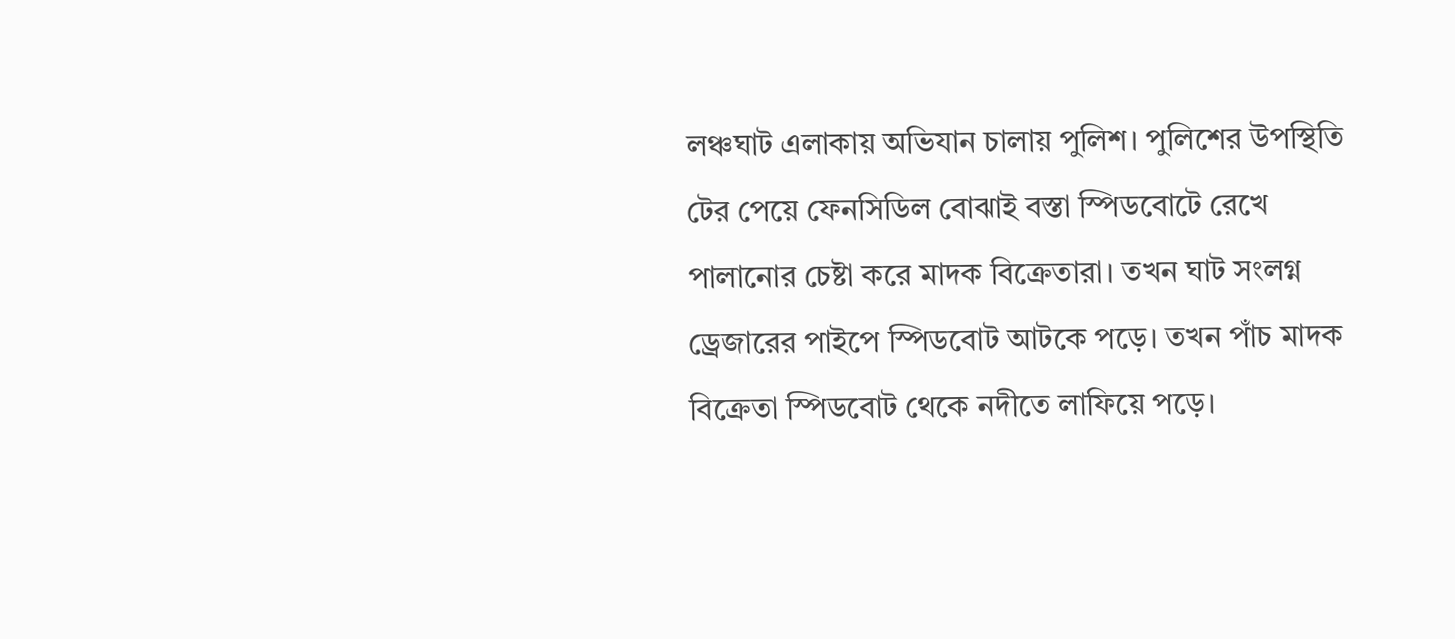লঞ্চঘাট এলাকায় অভিযান চালায় পুলিশ। পুলিশের উপস্থিতি টের পেয়ে ফেনসিডিল বোঝাই বস্তা স্পিডবোটে রেখে পালানোর চেষ্টা করে মাদক বিক্রেতারা। তখন ঘাট সংলগ্ন ড্রেজারের পাইপে স্পিডবোট আটকে পড়ে। তখন পাঁচ মাদক বিক্রেতা স্পিডবোট থেকে নদীতে লাফিয়ে পড়ে।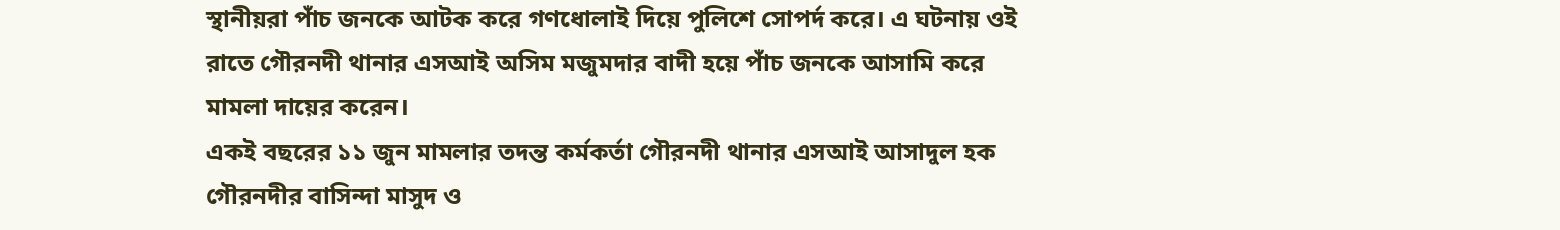স্থানীয়রা পাঁচ জনকে আটক করে গণধোলাই দিয়ে পুলিশে সোপর্দ করে। এ ঘটনায় ওই রাতে গৌরনদী থানার এসআই অসিম মজুমদার বাদী হয়ে পাঁচ জনকে আসামি করে মামলা দায়ের করেন।
একই বছরের ১১ জুন মামলার তদন্ত কর্মকর্তা গৌরনদী থানার এসআই আসাদুল হক গৌরনদীর বাসিন্দা মাসুদ ও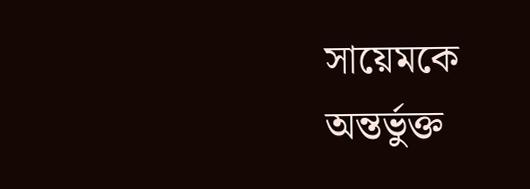সায়েমকে অন্তর্ভুক্ত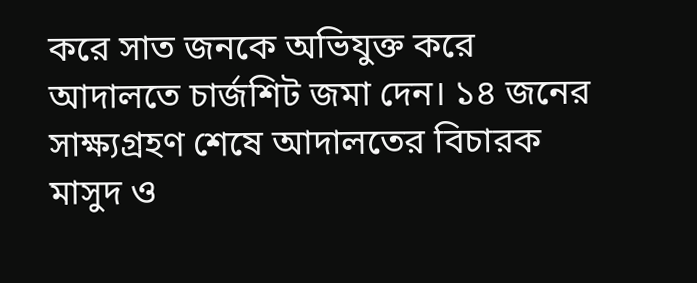করে সাত জনকে অভিযুক্ত করে আদালতে চার্জশিট জমা দেন। ১৪ জনের সাক্ষ্যগ্রহণ শেষে আদালতের বিচারক মাসুদ ও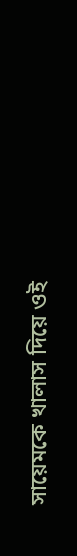সায়েমকে খালাস দিয়ে ওই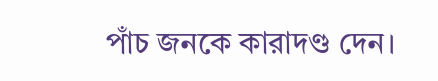পাঁচ জনকে কারাদণ্ড দেন।